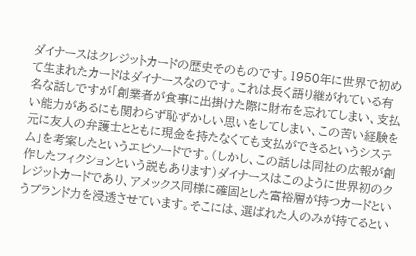ダイナースはクレジットカードの歴史そのものです。1950年に世界で初めて生まれたカードはダイナースなのです。これは長く語り継がれている有名な話しですが「創業者が食事に出掛けた際に財布を忘れてしまい、支払い能力があるにも関わらず恥ずかしい思いをしてしまい、この苦い経験を元に友人の弁護士とともに現金を持たなくても支払ができるというシステム」を考案したというエピソードです。(しかし、この話しは同社の広報が創作したフィクションという説もあります)ダイナースはこのように世界初のクレジットカードであり、アメックス同様に確固とした富裕層が持つカードというブランド力を浸透させています。そこには、選ばれた人のみが持てるとい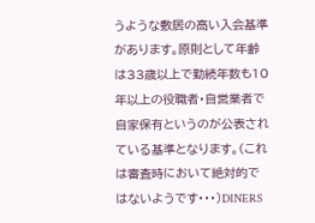うような敷居の高い入会基準があります。原則として年齢は33歳以上で勤続年数も10年以上の役職者・自営業者で自家保有というのが公表されている基準となります。(これは審査時において絶対的ではないようです・・・)DINERS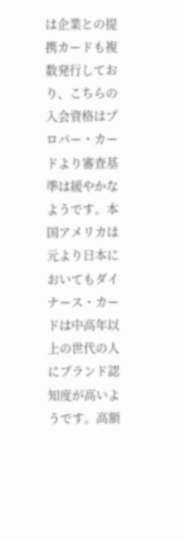は企業との提携カードも複数発行しており、こちらの入会資格はプロパー・カードより審査基準は緩やかなようです。本国アメリカは元より日本においてもダイナース・カードは中高年以上の世代の人にブランド認知度が高いようです。高額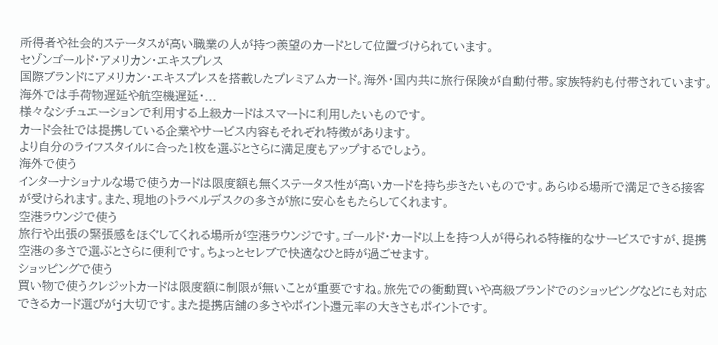所得者や社会的ステータスが高い職業の人が持つ羨望のカードとして位置づけられています。
セゾンゴールド・アメリカン・エキスプレス
国際ブランドにアメリカン・エキスプレスを搭載したプレミアムカード。海外・国内共に旅行保険が自動付帯。家族特約も付帯されています。海外では手荷物遅延や航空機遅延・...
様々なシチュエーションで利用する上級カードはスマートに利用したいものです。
カード会社では提携している企業やサービス内容もそれぞれ特徴があります。
より自分のライフスタイルに合った1枚を選ぶとさらに満足度もアップするでしょう。
海外で使う
インターナショナルな場で使うカードは限度額も無くステータス性が高いカードを持ち歩きたいものです。あらゆる場所で満足できる接客が受けられます。また、現地のトラベルデスクの多さが旅に安心をもたらしてくれます。
空港ラウンジで使う
旅行や出張の緊張感をほぐしてくれる場所が空港ラウンジです。ゴールド・カード以上を持つ人が得られる特権的なサービスですが、提携空港の多さで選ぶとさらに便利です。ちょっとセレブで快適なひと時が過ごせます。
ショッピングで使う
買い物で使うクレジットカードは限度額に制限が無いことが重要ですね。旅先での衝動買いや高級ブランドでのショッピングなどにも対応できるカード選びがj大切です。また提携店舗の多さやポイント還元率の大きさもポイントです。